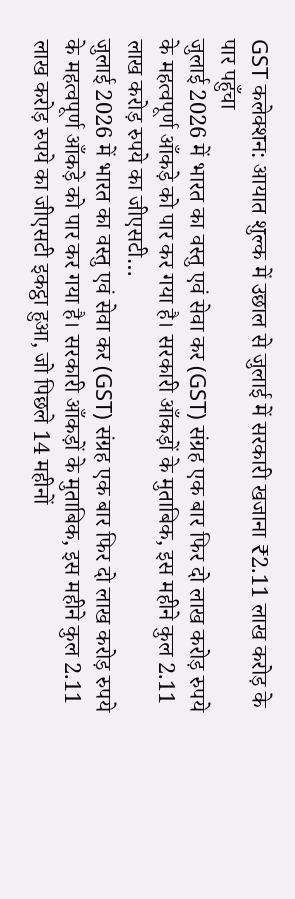GST कलेक्शन: आयात शुल्क में उछाल से जुलाई में सरकारी खजाना ₹2.11 लाख करोड़ के पार पहुँचा
जुलाई 2026 में भारत का वस्तु एवं सेवा कर (GST) संग्रह एक बार फिर दो लाख करोड़ रुपये के महत्वपूर्ण आँकड़े को पार कर गया है। सरकारी आँकड़ों के मुताबिक, इस महीने कुल 2.11 लाख करोड़ रुपये का जीएसटी…
जुलाई 2026 में भारत का वस्तु एवं सेवा कर (GST) संग्रह एक बार फिर दो लाख करोड़ रुपये के महत्वपूर्ण आँकड़े को पार कर गया है। सरकारी आँकड़ों के मुताबिक, इस महीने कुल 2.11 लाख करोड़ रुपये का जीएसटी इकट्ठा हुआ, जो पिछले 14 महीनों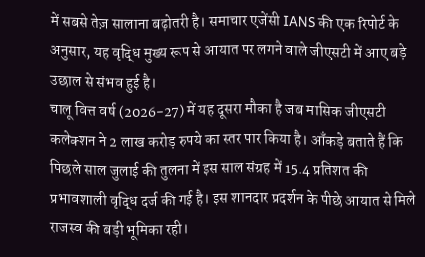में सबसे तेज़ सालाना बढ़ोतरी है। समाचार एजेंसी IANS की एक रिपोर्ट के अनुसार, यह वृद्धि मुख्य रूप से आयात पर लगने वाले जीएसटी में आए बड़े उछाल से संभव हुई है।
चालू वित्त वर्ष (2026-27) में यह दूसरा मौका है जब मासिक जीएसटी कलेक्शन ने 2 लाख करोड़ रुपये का स्तर पार किया है। आँकड़े बताते हैं कि पिछले साल जुलाई की तुलना में इस साल संग्रह में 15.4 प्रतिशत की प्रभावशाली वृद्धि दर्ज की गई है। इस शानदार प्रदर्शन के पीछे आयात से मिले राजस्व की बड़ी भूमिका रही।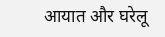आयात और घरेलू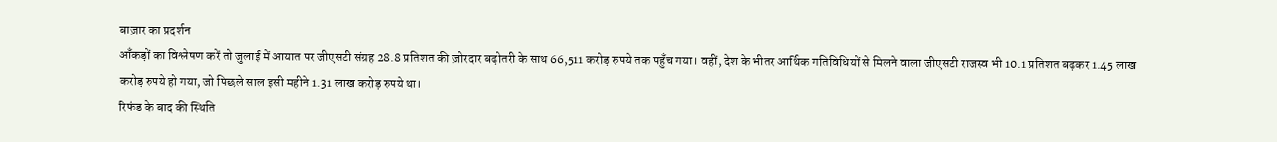बाज़ार का प्रदर्शन
आँकड़ों का विश्लेषण करें तो जुलाई में आयात पर जीएसटी संग्रह 28.8 प्रतिशत की ज़ोरदार बढ़ोतरी के साथ 66,511 करोड़ रुपये तक पहुँच गया। वहीं, देश के भीतर आर्थिक गतिविधियों से मिलने वाला जीएसटी राजस्व भी 10.1 प्रतिशत बढ़कर 1.45 लाख करोड़ रुपये हो गया, जो पिछले साल इसी महीने 1.31 लाख करोड़ रुपये था।
रिफंड के बाद की स्थिति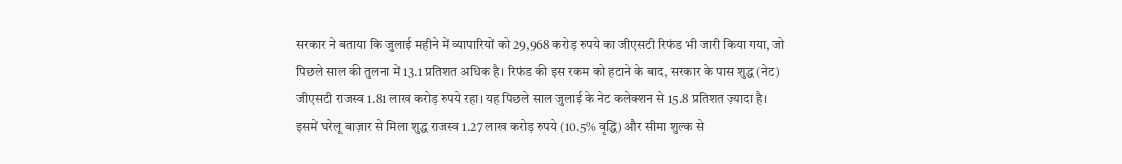सरकार ने बताया कि जुलाई महीने में व्यापारियों को 29,968 करोड़ रुपये का जीएसटी रिफंड भी जारी किया गया, जो पिछले साल की तुलना में 13.1 प्रतिशत अधिक है। रिफंड की इस रकम को हटाने के बाद, सरकार के पास शुद्ध (नेट) जीएसटी राजस्व 1.81 लाख करोड़ रुपये रहा। यह पिछले साल जुलाई के नेट कलेक्शन से 15.8 प्रतिशत ज़्यादा है। इसमें घरेलू बाज़ार से मिला शुद्ध राजस्व 1.27 लाख करोड़ रुपये (10.5% वृद्धि) और सीमा शुल्क से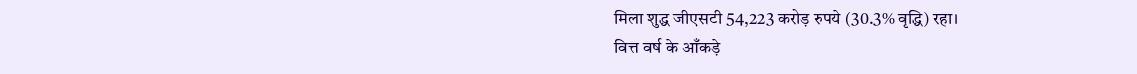मिला शुद्ध जीएसटी 54,223 करोड़ रुपये (30.3% वृद्धि) रहा।
वित्त वर्ष के आँकड़े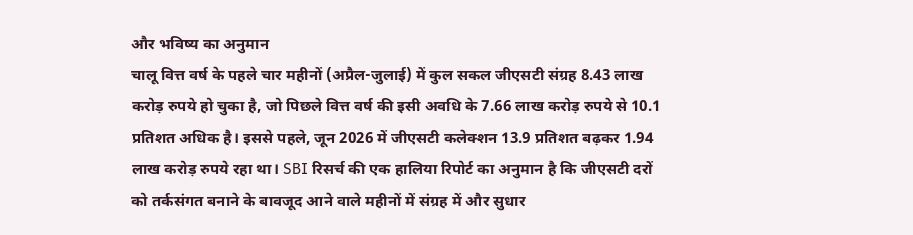और भविष्य का अनुमान
चालू वित्त वर्ष के पहले चार महीनों (अप्रैल-जुलाई) में कुल सकल जीएसटी संग्रह 8.43 लाख करोड़ रुपये हो चुका है, जो पिछले वित्त वर्ष की इसी अवधि के 7.66 लाख करोड़ रुपये से 10.1 प्रतिशत अधिक है। इससे पहले, जून 2026 में जीएसटी कलेक्शन 13.9 प्रतिशत बढ़कर 1.94 लाख करोड़ रुपये रहा था। SBI रिसर्च की एक हालिया रिपोर्ट का अनुमान है कि जीएसटी दरों को तर्कसंगत बनाने के बावजूद आने वाले महीनों में संग्रह में और सुधार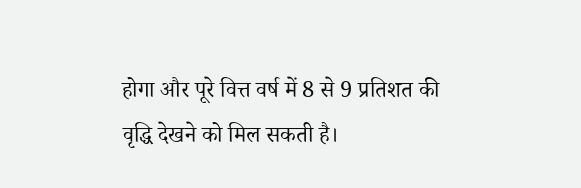होगा और पूरे वित्त वर्ष में 8 से 9 प्रतिशत की वृद्धि देखने को मिल सकती है।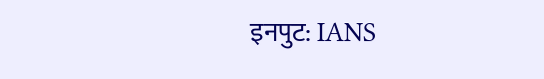इनपुट: IANS